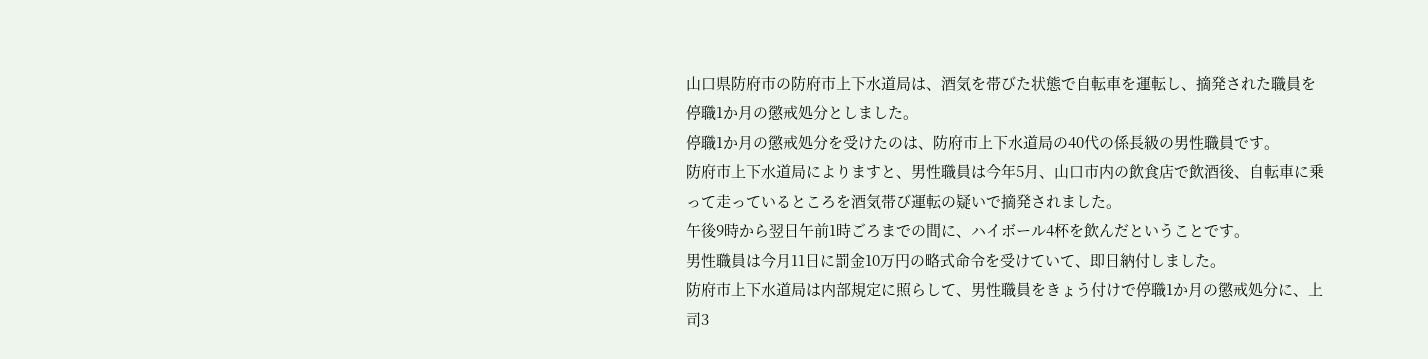山口県防府市の防府市上下水道局は、酒気を帯びた状態で自転車を運転し、摘発された職員を停職1か月の懲戒処分としました。
停職1か月の懲戒処分を受けたのは、防府市上下水道局の40代の係長級の男性職員です。
防府市上下水道局によりますと、男性職員は今年5月、山口市内の飲食店で飲酒後、自転車に乗って走っているところを酒気帯び運転の疑いで摘発されました。
午後9時から翌日午前1時ごろまでの間に、ハイボール4杯を飲んだということです。
男性職員は今月11日に罰金10万円の略式命令を受けていて、即日納付しました。
防府市上下水道局は内部規定に照らして、男性職員をきょう付けで停職1か月の懲戒処分に、上司3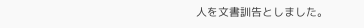人を文書訓告としました。